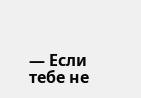— Если тебе не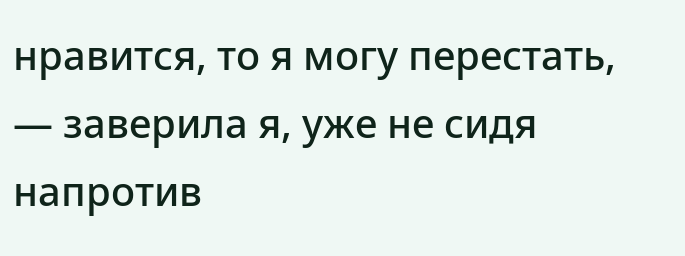нравится, то я могу перестать, — заверила я, уже не сидя напротив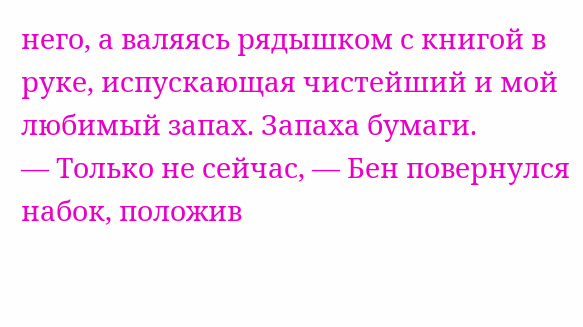него, а валяясь рядышком с книгой в руке, испускающая чистейший и мой любимый запах. Запаха бумаги.
— Только не сейчас, — Бен повернулся набок, положив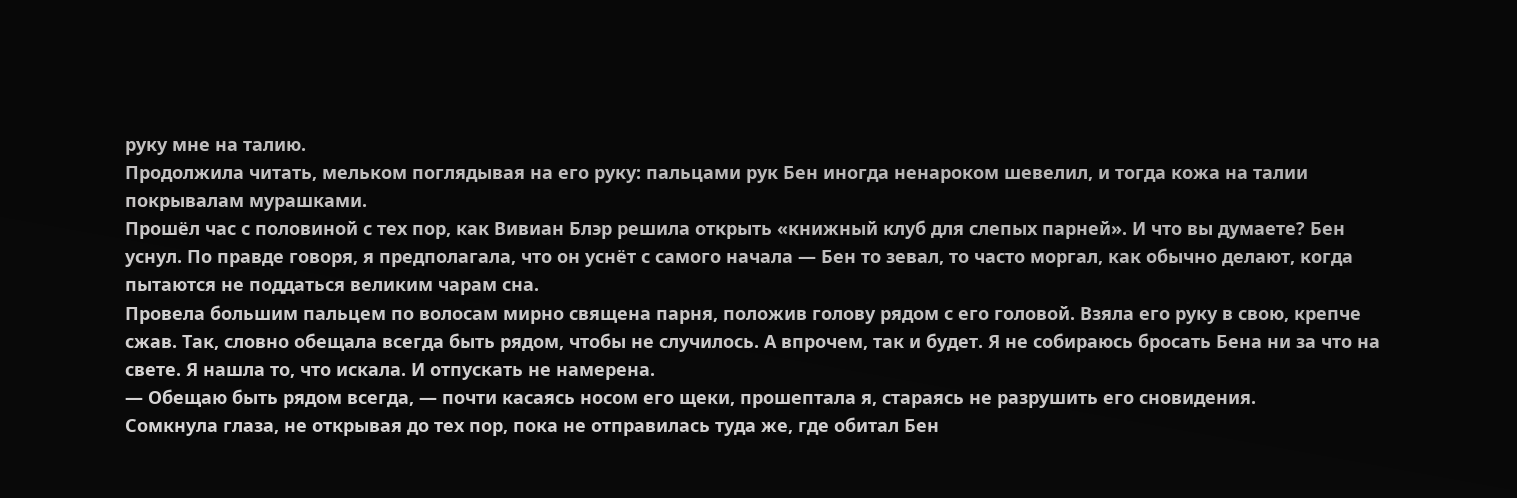руку мне на талию.
Продолжила читать, мельком поглядывая на его руку: пальцами рук Бен иногда ненароком шевелил, и тогда кожа на талии покрывалам мурашками.
Прошёл час с половиной с тех пор, как Вивиан Блэр решила открыть «книжный клуб для слепых парней». И что вы думаете? Бен уснул. По правде говоря, я предполагала, что он уснёт с самого начала — Бен то зевал, то часто моргал, как обычно делают, когда пытаются не поддаться великим чарам сна.
Провела большим пальцем по волосам мирно священа парня, положив голову рядом с его головой. Взяла его руку в свою, крепче сжав. Так, словно обещала всегда быть рядом, чтобы не случилось. А впрочем, так и будет. Я не собираюсь бросать Бена ни за что на свете. Я нашла то, что искала. И отпускать не намерена.
— Обещаю быть рядом всегда, — почти касаясь носом его щеки, прошептала я, стараясь не разрушить его сновидения.
Сомкнула глаза, не открывая до тех пор, пока не отправилась туда же, где обитал Бен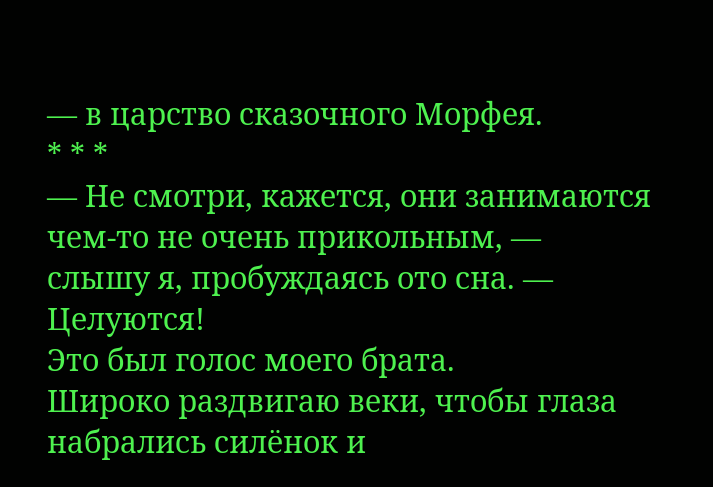— в царство сказочного Морфея.
* * *
— Не смотри, кажется, они занимаются чем-то не очень прикольным, — слышу я, пробуждаясь ото сна. — Целуются!
Это был голос моего брата.
Широко раздвигаю веки, чтобы глаза набрались силёнок и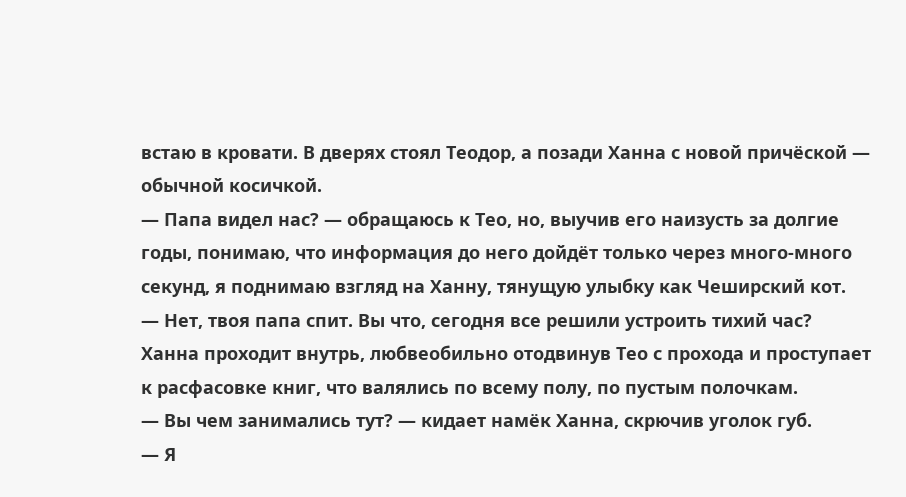встаю в кровати. В дверях стоял Теодор, а позади Ханна с новой причёской — обычной косичкой.
— Папа видел нас? — обращаюсь к Тео, но, выучив его наизусть за долгие годы, понимаю, что информация до него дойдёт только через много-много секунд, я поднимаю взгляд на Ханну, тянущую улыбку как Чеширский кот.
— Нет, твоя папа спит. Вы что, сегодня все решили устроить тихий час?
Ханна проходит внутрь, любвеобильно отодвинув Тео с прохода и проступает к расфасовке книг, что валялись по всему полу, по пустым полочкам.
— Вы чем занимались тут? — кидает намёк Ханна, скрючив уголок губ.
— Я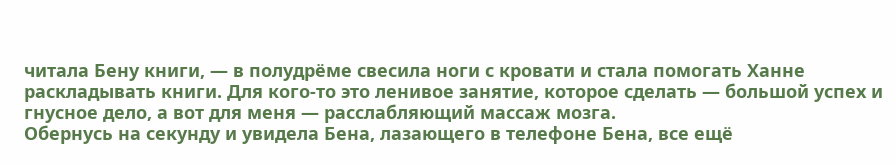читала Бену книги, — в полудрёме свесила ноги с кровати и стала помогать Ханне раскладывать книги. Для кого-то это ленивое занятие, которое сделать — большой успех и гнусное дело, а вот для меня — расслабляющий массаж мозга.
Обернусь на секунду и увидела Бена, лазающего в телефоне Бена, все ещё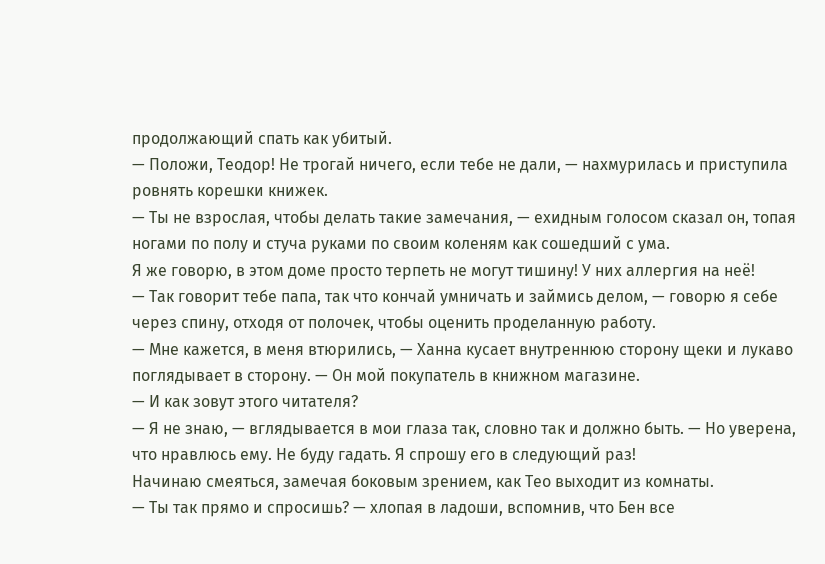продолжающий спать как убитый.
— Положи, Теодор! Не трогай ничего, если тебе не дали, — нахмурилась и приступила ровнять корешки книжек.
— Ты не взрослая, чтобы делать такие замечания, — ехидным голосом сказал он, топая ногами по полу и стуча руками по своим коленям как сошедший с ума.
Я же говорю, в этом доме просто терпеть не могут тишину! У них аллергия на неё!
— Так говорит тебе папа, так что кончай умничать и займись делом, — говорю я себе через спину, отходя от полочек, чтобы оценить проделанную работу.
— Мне кажется, в меня втюрились, — Ханна кусает внутреннюю сторону щеки и лукаво поглядывает в сторону. — Он мой покупатель в книжном магазине.
— И как зовут этого читателя?
— Я не знаю, — вглядывается в мои глаза так, словно так и должно быть. — Но уверена, что нравлюсь ему. Не буду гадать. Я спрошу его в следующий раз!
Начинаю смеяться, замечая боковым зрением, как Тео выходит из комнаты.
— Ты так прямо и спросишь? — хлопая в ладоши, вспомнив, что Бен все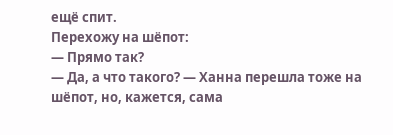ещё спит.
Перехожу на шёпот:
— Прямо так?
— Да, а что такого? — Ханна перешла тоже на шёпот, но, кажется, сама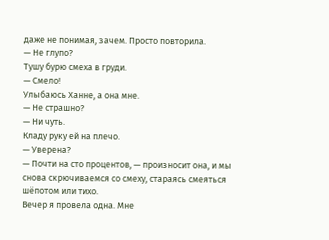даже не понимая, зачем. Просто повторила.
— Не глупо?
Тушу бурю смеха в груди.
— Смело!
Улыбаюсь Ханне, а она мне.
— Не страшно?
— Ни чуть.
Кладу руку ей на плечо.
— Уверена?
— Почти на сто процентов, — произносит она, и мы снова скрючиваемся со смеху, стараясь смеяться шёпотом или тихо.
Вечер я провела одна. Мне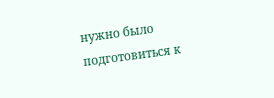нужно было подготовиться к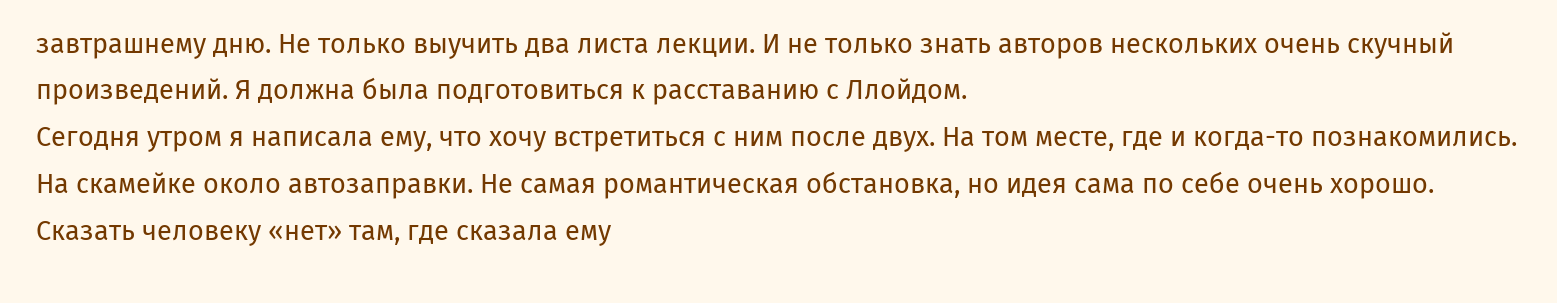завтрашнему дню. Не только выучить два листа лекции. И не только знать авторов нескольких очень скучный произведений. Я должна была подготовиться к расставанию с Ллойдом.
Сегодня утром я написала ему, что хочу встретиться с ним после двух. На том месте, где и когда-то познакомились. На скамейке около автозаправки. Не самая романтическая обстановка, но идея сама по себе очень хорошо. Сказать человеку «нет» там, где сказала ему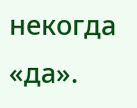некогда «да».